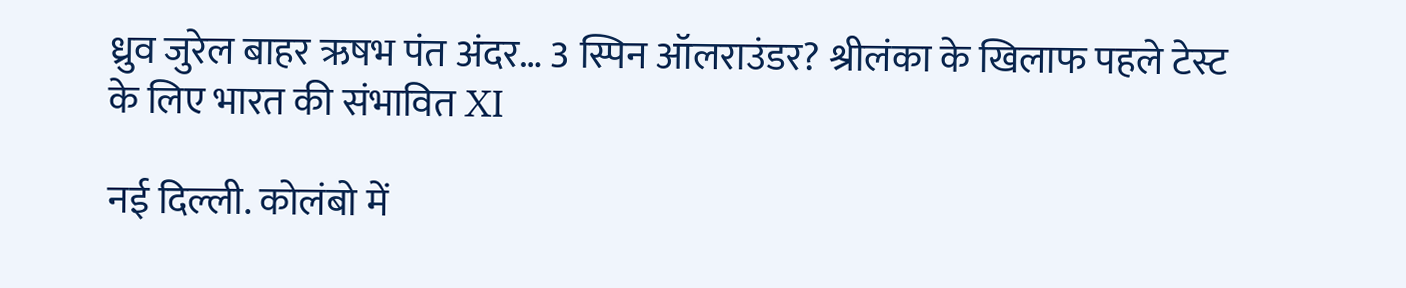ध्रुव जुरेल बाहर ऋषभ पंत अंदर… 3 स्पिन ऑलराउंडर? श्रीलंका के खिलाफ पहले टेस्ट के लिए भारत की संभावित XI

नई दिल्ली. कोलंबो में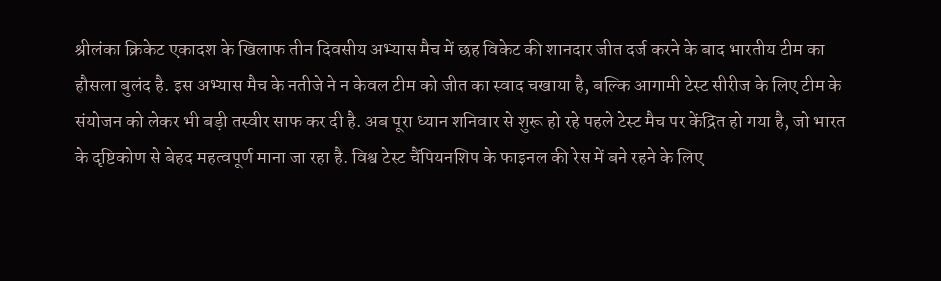श्रीलंका क्रिकेट एकादश के खिलाफ तीन दिवसीय अभ्यास मैच में छह विकेट की शानदार जीत दर्ज करने के बाद भारतीय टीम का हौसला बुलंद है. इस अभ्यास मैच के नतीजे ने न केवल टीम को जीत का स्वाद चखाया है, बल्कि आगामी टेस्ट सीरीज के लिए टीम के संयोजन को लेकर भी बड़ी तस्वीर साफ कर दी है. अब पूरा ध्यान शनिवार से शुरू हो रहे पहले टेस्ट मैच पर केंद्रित हो गया है, जो भारत के दृष्टिकोण से बेहद महत्वपूर्ण माना जा रहा है. विश्व टेस्ट चैंपियनशिप के फाइनल की रेस में बने रहने के लिए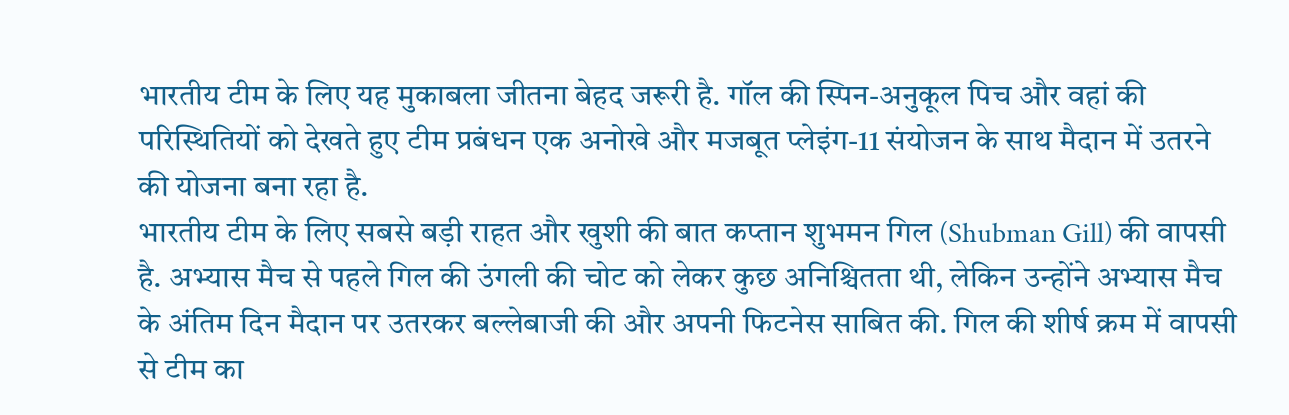भारतीय टीम के लिए यह मुकाबला जीतना बेहद जरूरी है. गॉल की स्पिन-अनुकूल पिच और वहां की परिस्थितियों को देखते हुए टीम प्रबंधन एक अनोखे और मजबूत प्लेइंग-11 संयोजन के साथ मैदान में उतरने की योजना बना रहा है.
भारतीय टीम के लिए सबसे बड़ी राहत और खुशी की बात कप्तान शुभमन गिल (Shubman Gill) की वापसी है. अभ्यास मैच से पहले गिल की उंगली की चोट को लेकर कुछ अनिश्चितता थी, लेकिन उन्होंने अभ्यास मैच के अंतिम दिन मैदान पर उतरकर बल्लेबाजी की और अपनी फिटनेस साबित की. गिल की शीर्ष क्रम में वापसी से टीम का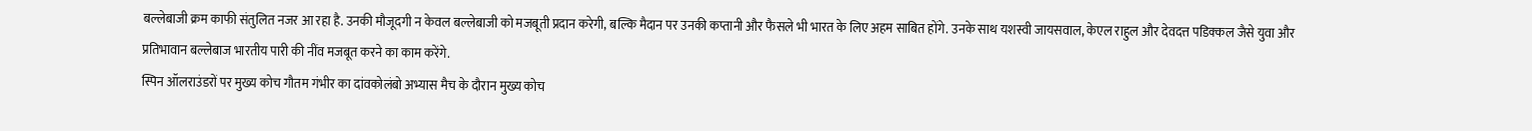बल्लेबाजी क्रम काफी संतुलित नजर आ रहा है. उनकी मौजूदगी न केवल बल्लेबाजी को मजबूती प्रदान करेगी, बल्कि मैदान पर उनकी कप्तानी और फैसले भी भारत के लिए अहम साबित होंगे. उनके साथ यशस्वी जायसवाल, केएल राहुल और देवदत्त पडिक्कल जैसे युवा और प्रतिभावान बल्लेबाज भारतीय पारी की नींव मजबूत करने का काम करेंगे.
स्पिन ऑलराउंडरों पर मुख्य कोच गौतम गंभीर का दांवकोलंबो अभ्यास मैच के दौरान मुख्य कोच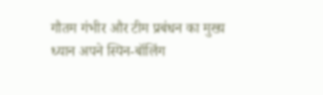गौतम गंभीर और टीम प्रबंधन का मुख्य ध्यान अपने स्पिन-बॉलिंग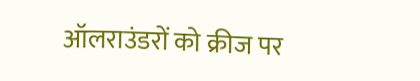ऑलराउंडरों को क्रीज पर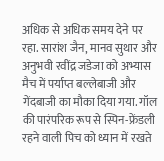अधिक से अधिक समय देने पर रहा. सारांश जैन, मानव सुथार और अनुभवी रवींद्र जडेजा को अभ्यास मैच में पर्याप्त बल्लेबाजी और गेंदबाजी का मौका दिया गया. गॉल की पारंपरिक रूप से स्पिन-फ्रेंडली रहने वाली पिच को ध्यान में रखते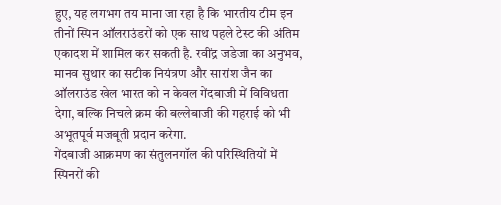हुए, यह लगभग तय माना जा रहा है कि भारतीय टीम इन तीनों स्पिन ऑलराउंडरों को एक साथ पहले टेस्ट की अंतिम एकादश में शामिल कर सकती है. रवींद्र जडेजा का अनुभव, मानव सुथार का सटीक नियंत्रण और सारांश जैन का ऑलराउंड खेल भारत को न केवल गेंदबाजी में विविधता देगा, बल्कि निचले क्रम की बल्लेबाजी की गहराई को भी अभूतपूर्व मजबूती प्रदान करेगा.
गेंदबाजी आक्रमण का संतुलनगॉल की परिस्थितियों में स्पिनरों की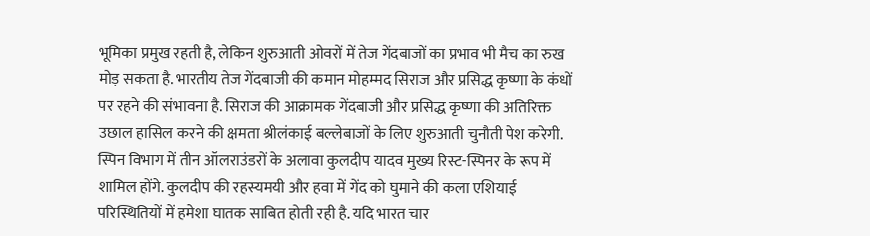भूमिका प्रमुख रहती है, लेकिन शुरुआती ओवरों में तेज गेंदबाजों का प्रभाव भी मैच का रुख मोड़ सकता है. भारतीय तेज गेंदबाजी की कमान मोहम्मद सिराज और प्रसिद्ध कृष्णा के कंधों पर रहने की संभावना है. सिराज की आक्रामक गेंदबाजी और प्रसिद्ध कृष्णा की अतिरिक्त उछाल हासिल करने की क्षमता श्रीलंकाई बल्लेबाजों के लिए शुरुआती चुनौती पेश करेगी.
स्पिन विभाग में तीन ऑलराउंडरों के अलावा कुलदीप यादव मुख्य रिस्ट-स्पिनर के रूप में शामिल होंगे. कुलदीप की रहस्यमयी और हवा में गेंद को घुमाने की कला एशियाई परिस्थितियों में हमेशा घातक साबित होती रही है. यदि भारत चार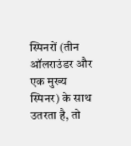स्पिनरों (तीन ऑलराउंडर और एक मुख्य स्पिनर) के साथ उतरता है, तो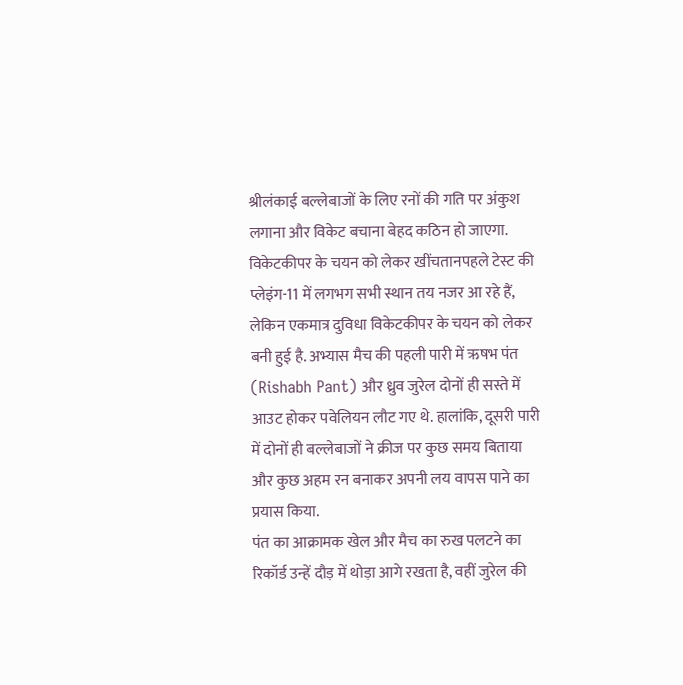श्रीलंकाई बल्लेबाजों के लिए रनों की गति पर अंकुश लगाना और विकेट बचाना बेहद कठिन हो जाएगा.
विकेटकीपर के चयन को लेकर खींचतानपहले टेस्ट की प्लेइंग-11 में लगभग सभी स्थान तय नजर आ रहे हैं, लेकिन एकमात्र दुविधा विकेटकीपर के चयन को लेकर बनी हुई है. अभ्यास मैच की पहली पारी में ऋषभ पंत (Rishabh Pant) और ध्रुव जुरेल दोनों ही सस्ते में आउट होकर पवेलियन लौट गए थे. हालांकि, दूसरी पारी में दोनों ही बल्लेबाजों ने क्रीज पर कुछ समय बिताया और कुछ अहम रन बनाकर अपनी लय वापस पाने का प्रयास किया.
पंत का आक्रामक खेल और मैच का रुख पलटने का रिकॉर्ड उन्हें दौड़ में थोड़ा आगे रखता है, वहीं जुरेल की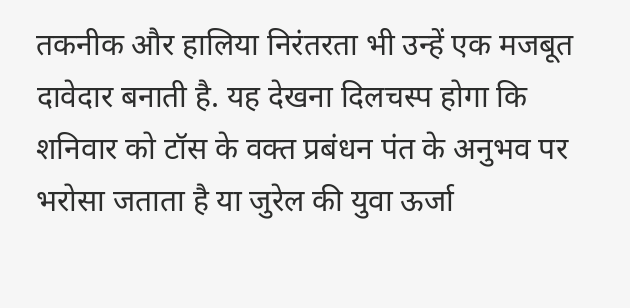तकनीक और हालिया निरंतरता भी उन्हें एक मजबूत दावेदार बनाती है. यह देखना दिलचस्प होगा कि शनिवार को टॉस के वक्त प्रबंधन पंत के अनुभव पर भरोसा जताता है या जुरेल की युवा ऊर्जा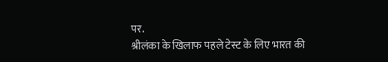पर.
श्रीलंका के खिलाफ पहले टेस्ट के लिए भारत की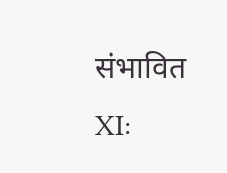संभावित XI: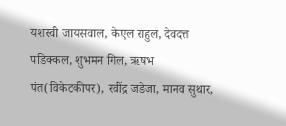यशस्वी जायसवाल, केएल राहुल, देवदत्त पडिक्कल, शुभमन गिल, ऋषभ पंत(विकेटकीपर), रवींद्र जडेजा, मानव सुथार,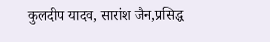कुलदीप यादव, सारांश जैन,प्रसिद्ध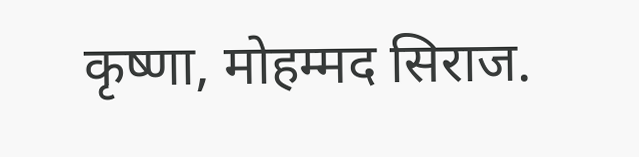कृष्णा, मोहम्मद सिराज.